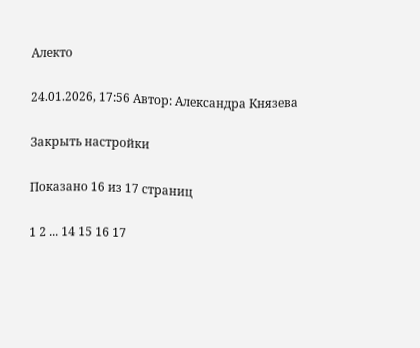Алекто

24.01.2026, 17:56 Автор: Александра Князева

Закрыть настройки

Показано 16 из 17 страниц

1 2 ... 14 15 16 17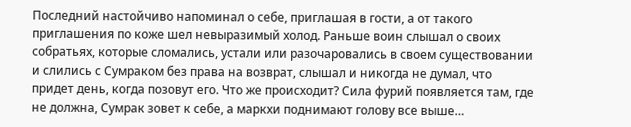Последний настойчиво напоминал о себе, приглашая в гости, а от такого приглашения по коже шел невыразимый холод. Раньше воин слышал о своих собратьях, которые сломались, устали или разочаровались в своем существовании и слились с Сумраком без права на возврат, слышал и никогда не думал, что придет день, когда позовут его. Что же происходит? Сила фурий появляется там, где не должна, Сумрак зовет к себе, а маркхи поднимают голову все выше…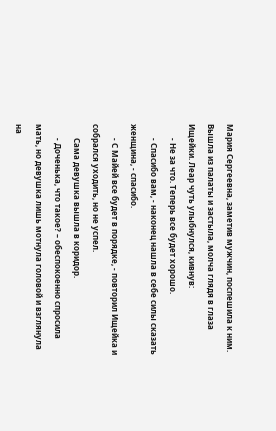Мария Сергеевна, заметив мужчин, поспешила к ним. Вышла из палаты и застыла, молча глядя в глаза Ищейки. Леар чуть улыбнулся, кивнув:
       - Не за что. Теперь все будет хорошо.
       - Спасибо вам, - наконец нашла в себе силы сказать женщина, - спасибо.
       - С Майей все будет в порядке, - повторил Ищейка и собрался уходить, но не успел.
       Сама девушка вышла в коридор.
       - Доченька, что такое? – обеспокоенно спросила мать, но девушка лишь мотнула головой и взглянула на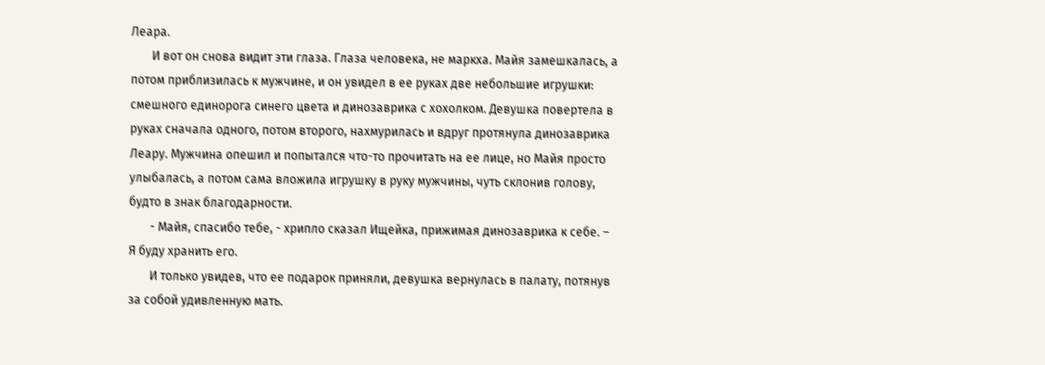Леара.
       И вот он снова видит эти глаза. Глаза человека, не маркха. Майя замешкалась, а потом приблизилась к мужчине, и он увидел в ее руках две небольшие игрушки: смешного единорога синего цвета и динозаврика с хохолком. Девушка повертела в руках сначала одного, потом второго, нахмурилась и вдруг протянула динозаврика Леару. Мужчина опешил и попытался что-то прочитать на ее лице, но Майя просто улыбалась, а потом сама вложила игрушку в руку мужчины, чуть склонив голову, будто в знак благодарности.
       - Майя, спасибо тебе, - хрипло сказал Ищейка, прижимая динозаврика к себе. – Я буду хранить его.
       И только увидев, что ее подарок приняли, девушка вернулась в палату, потянув за собой удивленную мать.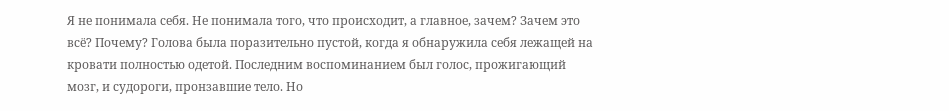Я не понимала себя. Не понимала того, что происходит, а главное, зачем? Зачем это всё? Почему? Голова была поразительно пустой, когда я обнаружила себя лежащей на кровати полностью одетой. Последним воспоминанием был голос, прожигающий мозг, и судороги, пронзавшие тело. Но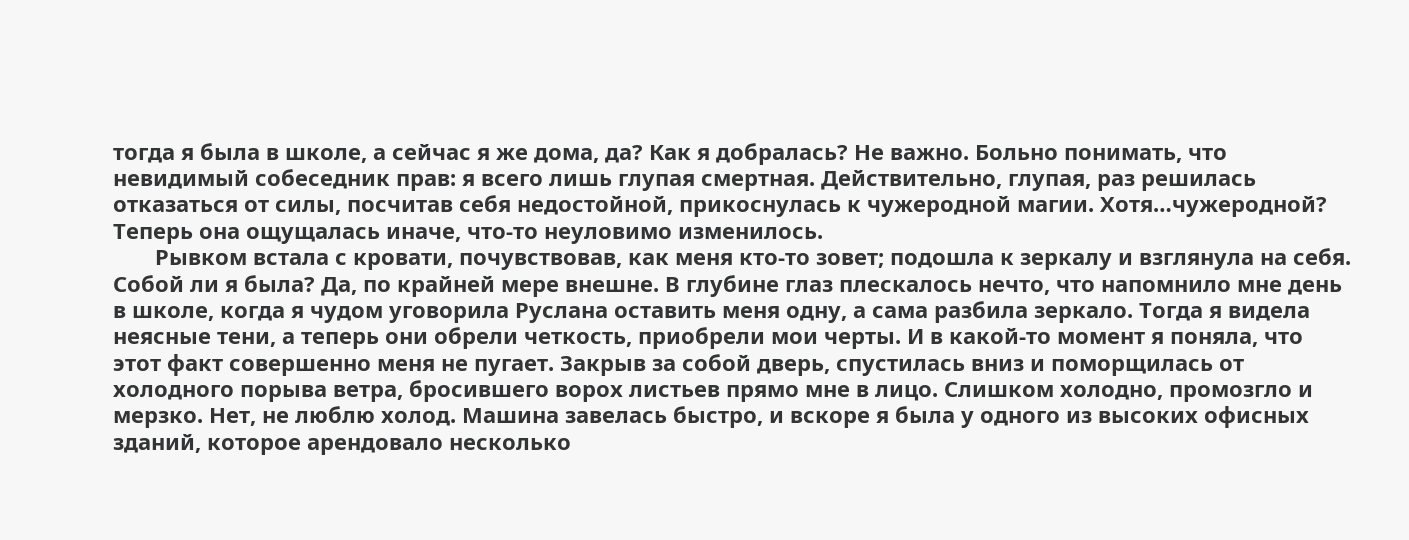тогда я была в школе, а сейчас я же дома, да? Как я добралась? Не важно. Больно понимать, что невидимый собеседник прав: я всего лишь глупая смертная. Действительно, глупая, раз решилась отказаться от силы, посчитав себя недостойной, прикоснулась к чужеродной магии. Хотя…чужеродной? Теперь она ощущалась иначе, что-то неуловимо изменилось.
       Рывком встала с кровати, почувствовав, как меня кто-то зовет; подошла к зеркалу и взглянула на себя. Собой ли я была? Да, по крайней мере внешне. В глубине глаз плескалось нечто, что напомнило мне день в школе, когда я чудом уговорила Руслана оставить меня одну, а сама разбила зеркало. Тогда я видела неясные тени, а теперь они обрели четкость, приобрели мои черты. И в какой-то момент я поняла, что этот факт совершенно меня не пугает. Закрыв за собой дверь, спустилась вниз и поморщилась от холодного порыва ветра, бросившего ворох листьев прямо мне в лицо. Слишком холодно, промозгло и мерзко. Нет, не люблю холод. Машина завелась быстро, и вскоре я была у одного из высоких офисных зданий, которое арендовало несколько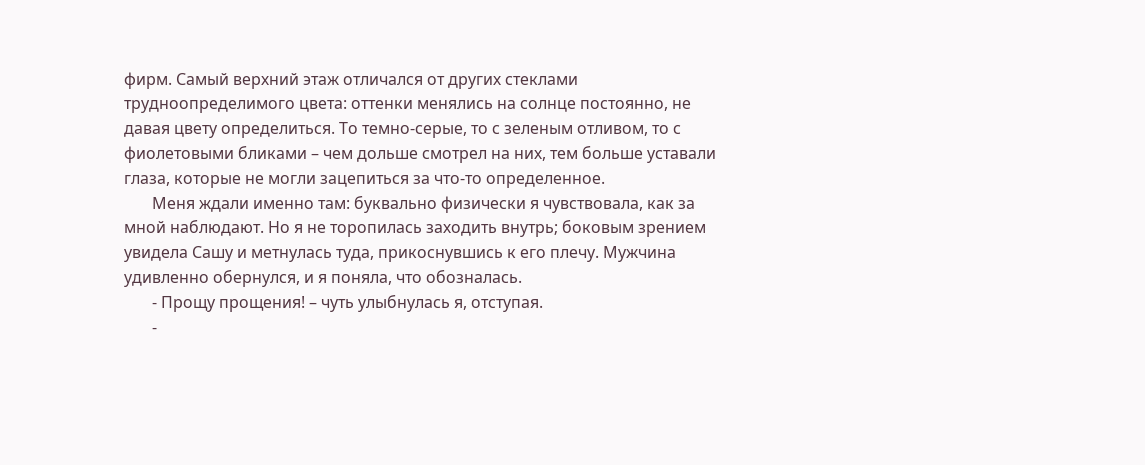фирм. Самый верхний этаж отличался от других стеклами трудноопределимого цвета: оттенки менялись на солнце постоянно, не давая цвету определиться. То темно-серые, то с зеленым отливом, то с фиолетовыми бликами – чем дольше смотрел на них, тем больше уставали глаза, которые не могли зацепиться за что-то определенное.
       Меня ждали именно там: буквально физически я чувствовала, как за мной наблюдают. Но я не торопилась заходить внутрь; боковым зрением увидела Сашу и метнулась туда, прикоснувшись к его плечу. Мужчина удивленно обернулся, и я поняла, что обозналась.
       - Прощу прощения! – чуть улыбнулась я, отступая.
       -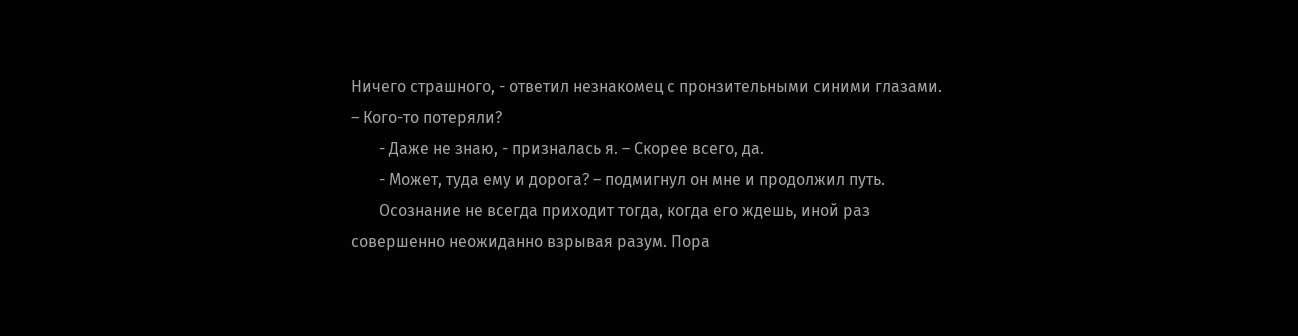Ничего страшного, - ответил незнакомец с пронзительными синими глазами. – Кого-то потеряли?
       - Даже не знаю, - призналась я. – Скорее всего, да.
       - Может, туда ему и дорога? – подмигнул он мне и продолжил путь.
       Осознание не всегда приходит тогда, когда его ждешь, иной раз совершенно неожиданно взрывая разум. Пора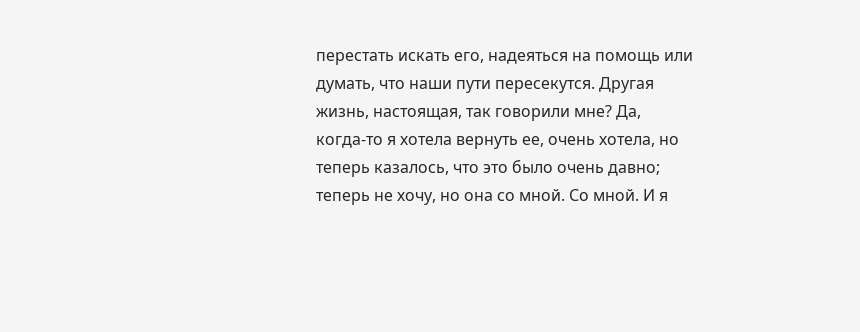перестать искать его, надеяться на помощь или думать, что наши пути пересекутся. Другая жизнь, настоящая, так говорили мне? Да, когда-то я хотела вернуть ее, очень хотела, но теперь казалось, что это было очень давно; теперь не хочу, но она со мной. Со мной. И я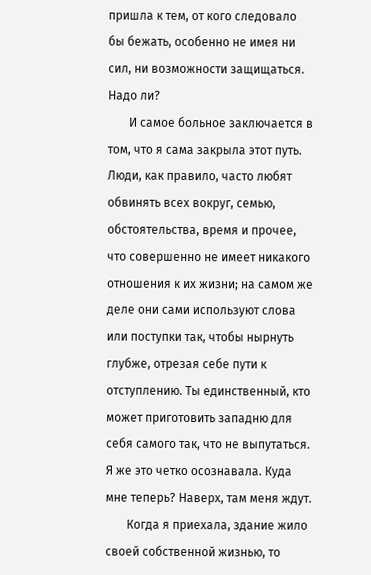пришла к тем, от кого следовало бы бежать, особенно не имея ни сил, ни возможности защищаться. Надо ли?
       И самое больное заключается в том, что я сама закрыла этот путь. Люди, как правило, часто любят обвинять всех вокруг, семью, обстоятельства, время и прочее, что совершенно не имеет никакого отношения к их жизни; на самом же деле они сами используют слова или поступки так, чтобы нырнуть глубже, отрезая себе пути к отступлению. Ты единственный, кто может приготовить западню для себя самого так, что не выпутаться. Я же это четко осознавала. Куда мне теперь? Наверх, там меня ждут.
       Когда я приехала, здание жило своей собственной жизнью, то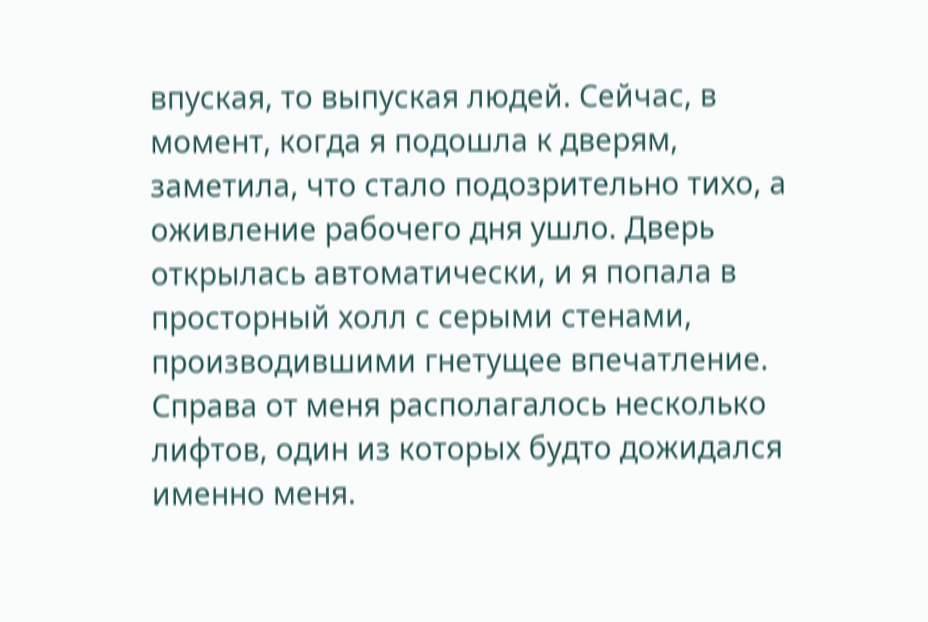впуская, то выпуская людей. Сейчас, в момент, когда я подошла к дверям, заметила, что стало подозрительно тихо, а оживление рабочего дня ушло. Дверь открылась автоматически, и я попала в просторный холл с серыми стенами, производившими гнетущее впечатление. Справа от меня располагалось несколько лифтов, один из которых будто дожидался именно меня.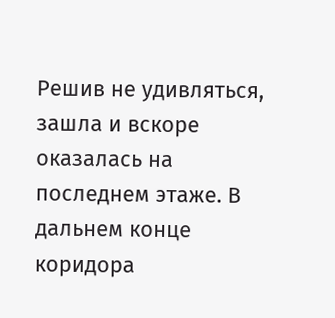Решив не удивляться, зашла и вскоре оказалась на последнем этаже. В дальнем конце коридора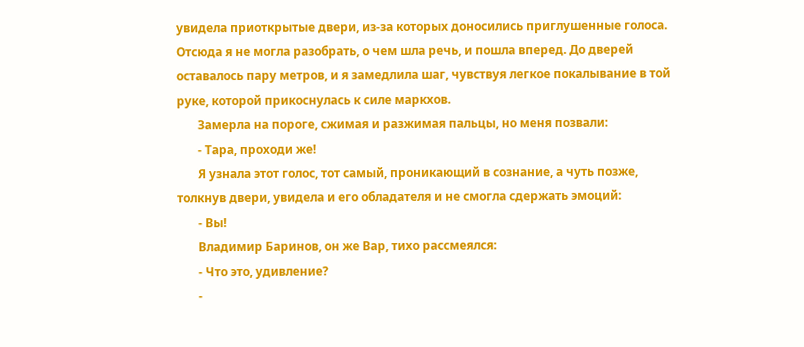увидела приоткрытые двери, из-за которых доносились приглушенные голоса. Отсюда я не могла разобрать, о чем шла речь, и пошла вперед. До дверей оставалось пару метров, и я замедлила шаг, чувствуя легкое покалывание в той руке, которой прикоснулась к силе маркхов.
       Замерла на пороге, сжимая и разжимая пальцы, но меня позвали:
       - Тара, проходи же!
       Я узнала этот голос, тот самый, проникающий в сознание, а чуть позже, толкнув двери, увидела и его обладателя и не смогла сдержать эмоций:
       - Вы!
       Владимир Баринов, он же Вар, тихо рассмеялся:
       - Что это, удивление?
       -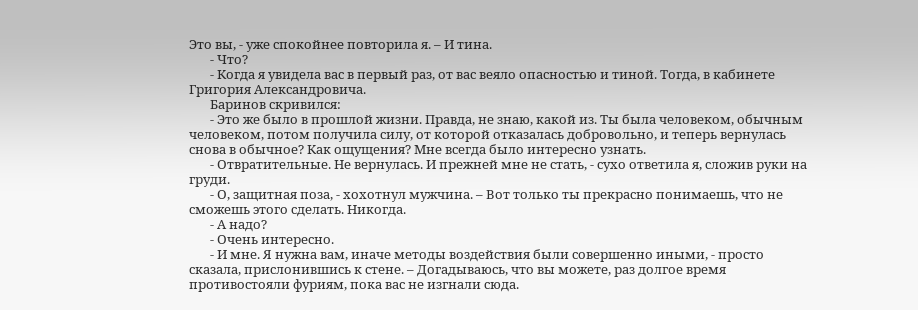Это вы, - уже спокойнее повторила я. – И тина.
       - Что?
       - Когда я увидела вас в первый раз, от вас веяло опасностью и тиной. Тогда, в кабинете Григория Александровича.
       Баринов скривился:
       - Это же было в прошлой жизни. Правда, не знаю, какой из. Ты была человеком, обычным человеком, потом получила силу, от которой отказалась добровольно, и теперь вернулась снова в обычное? Как ощущения? Мне всегда было интересно узнать.
       - Отвратительные. Не вернулась. И прежней мне не стать, - сухо ответила я, сложив руки на груди.
       - О, защитная поза, - хохотнул мужчина. – Вот только ты прекрасно понимаешь, что не сможешь этого сделать. Никогда.
       - А надо?
       - Очень интересно.
       - И мне. Я нужна вам, иначе методы воздействия были совершенно иными, - просто сказала, прислонившись к стене. – Догадываюсь, что вы можете, раз долгое время противостояли фуриям, пока вас не изгнали сюда.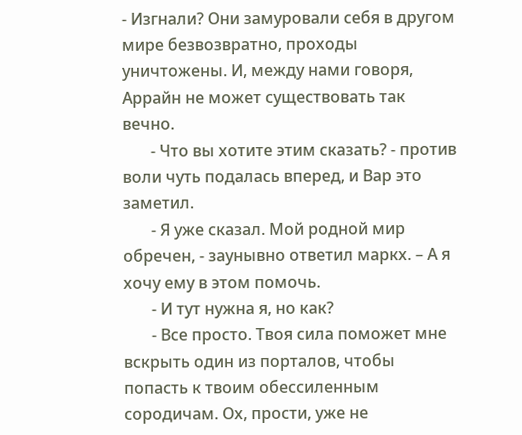- Изгнали? Они замуровали себя в другом мире безвозвратно, проходы уничтожены. И, между нами говоря, Аррайн не может существовать так вечно.
       - Что вы хотите этим сказать? - против воли чуть подалась вперед, и Вар это заметил.
       - Я уже сказал. Мой родной мир обречен, - заунывно ответил маркх. – А я хочу ему в этом помочь.
       - И тут нужна я, но как?
       - Все просто. Твоя сила поможет мне вскрыть один из порталов, чтобы попасть к твоим обессиленным сородичам. Ох, прости, уже не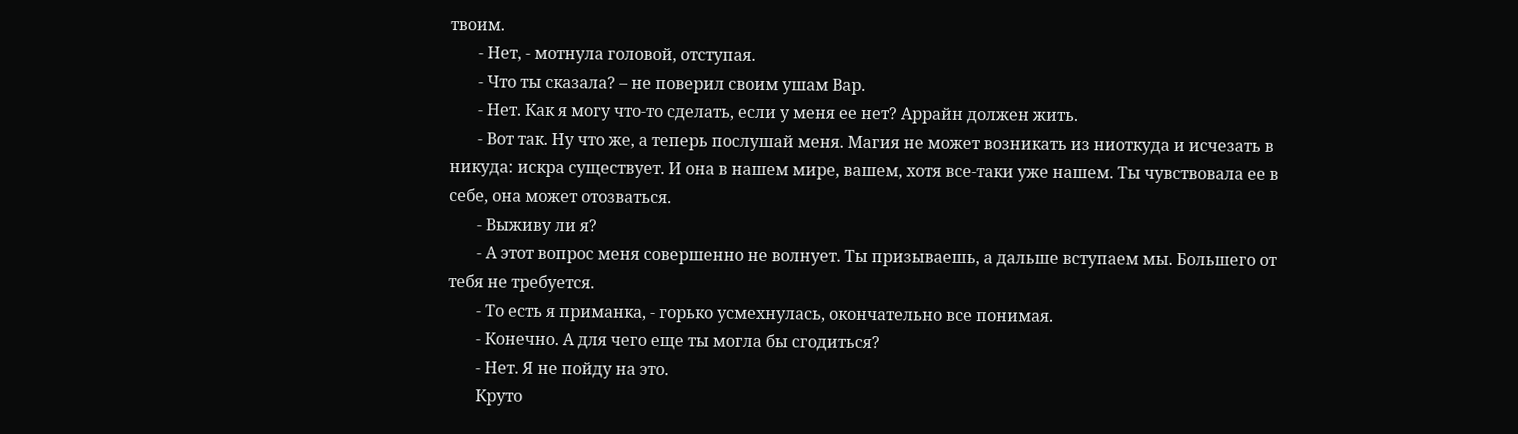твоим.
       - Нет, - мотнула головой, отступая.
       - Что ты сказала? – не поверил своим ушам Вар.
       - Нет. Как я могу что-то сделать, если у меня ее нет? Аррайн должен жить.
       - Вот так. Ну что же, а теперь послушай меня. Магия не может возникать из ниоткуда и исчезать в никуда: искра существует. И она в нашем мире, вашем, хотя все-таки уже нашем. Ты чувствовала ее в себе, она может отозваться.
       - Выживу ли я?
       - А этот вопрос меня совершенно не волнует. Ты призываешь, а дальше вступаем мы. Большего от тебя не требуется.
       - То есть я приманка, - горько усмехнулась, окончательно все понимая.
       - Конечно. А для чего еще ты могла бы сгодиться?
       - Нет. Я не пойду на это.
       Круто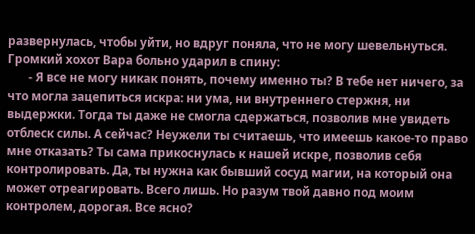развернулась, чтобы уйти, но вдруг поняла, что не могу шевельнуться. Громкий хохот Вара больно ударил в спину:
       - Я все не могу никак понять, почему именно ты? В тебе нет ничего, за что могла зацепиться искра: ни ума, ни внутреннего стержня, ни выдержки. Тогда ты даже не смогла сдержаться, позволив мне увидеть отблеск силы. А сейчас? Неужели ты считаешь, что имеешь какое-то право мне отказать? Ты сама прикоснулась к нашей искре, позволив себя контролировать. Да, ты нужна как бывший сосуд магии, на который она может отреагировать. Всего лишь. Но разум твой давно под моим контролем, дорогая. Все ясно?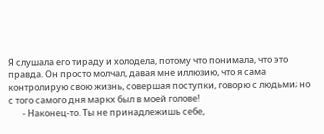Я слушала его тираду и холодела, потому что понимала, что это правда. Он просто молчал, давая мне иллюзию, что я сама контролирую свою жизнь, совершая поступки, говорю с людьми; но с того самого дня маркх был в моей голове!
       - Наконец-то. Ты не принадлежишь себе,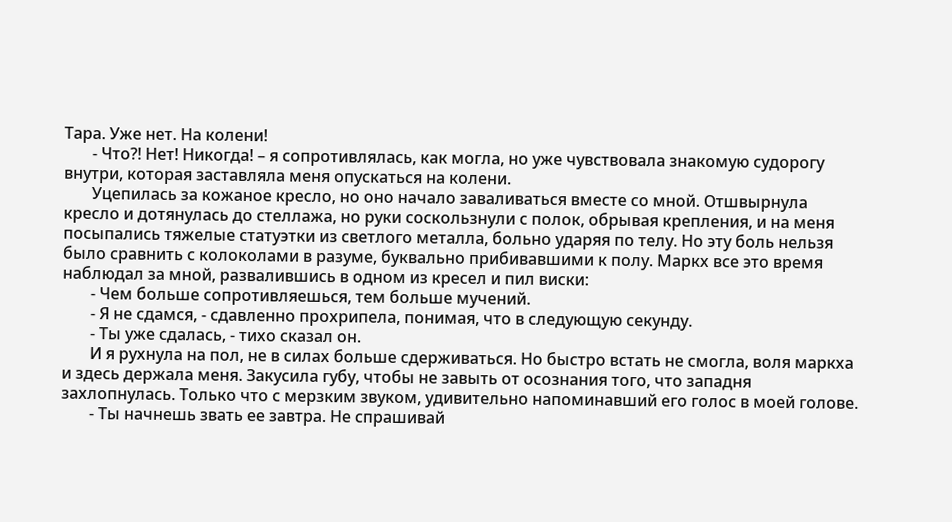Тара. Уже нет. На колени!
       - Что?! Нет! Никогда! – я сопротивлялась, как могла, но уже чувствовала знакомую судорогу внутри, которая заставляла меня опускаться на колени.
       Уцепилась за кожаное кресло, но оно начало заваливаться вместе со мной. Отшвырнула кресло и дотянулась до стеллажа, но руки соскользнули с полок, обрывая крепления, и на меня посыпались тяжелые статуэтки из светлого металла, больно ударяя по телу. Но эту боль нельзя было сравнить с колоколами в разуме, буквально прибивавшими к полу. Маркх все это время наблюдал за мной, развалившись в одном из кресел и пил виски:
       - Чем больше сопротивляешься, тем больше мучений.
       - Я не сдамся, - сдавленно прохрипела, понимая, что в следующую секунду.
       - Ты уже сдалась, - тихо сказал он.
       И я рухнула на пол, не в силах больше сдерживаться. Но быстро встать не смогла, воля маркха и здесь держала меня. Закусила губу, чтобы не завыть от осознания того, что западня захлопнулась. Только что с мерзким звуком, удивительно напоминавший его голос в моей голове.
       - Ты начнешь звать ее завтра. Не спрашивай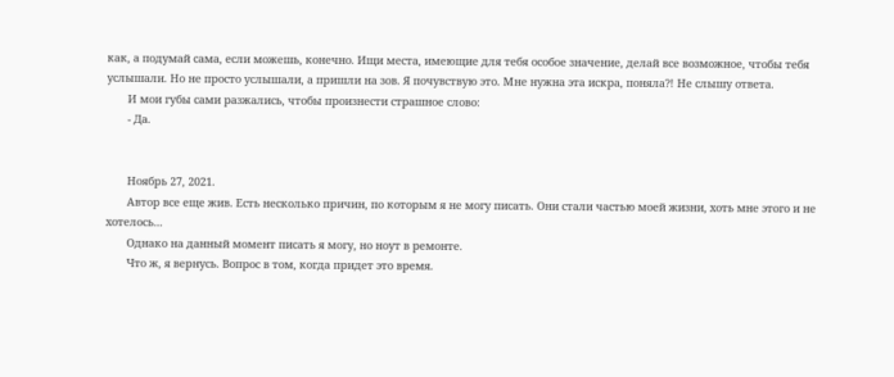как, а подумай сама, если можешь, конечно. Ищи места, имеющие для тебя особое значение, делай все возможное, чтобы тебя услышали. Но не просто услышали, а пришли на зов. Я почувствую это. Мне нужна эта искра, поняла?! Не слышу ответа.
       И мои губы сами разжались, чтобы произнести страшное слово:
       - Да.


       Ноябрь 27, 2021.
       Автор все еще жив. Есть несколько причин, по которым я не могу писать. Они стали частью моей жизни, хоть мне этого и не хотелось...
       Однако на данный момент писать я могу, но ноут в ремонте.
       Что ж, я вернусь. Вопрос в том, когда придет это время.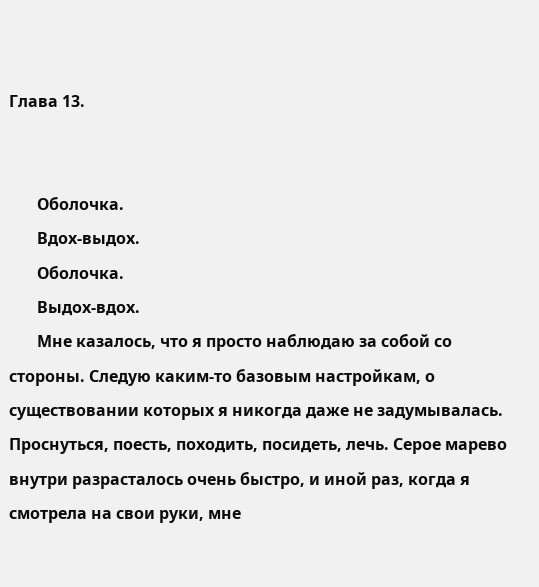Глава 13.


       Оболочка.
       Вдох-выдох.
       Оболочка.
       Выдох-вдох.
       Мне казалось, что я просто наблюдаю за собой со стороны. Следую каким-то базовым настройкам, о существовании которых я никогда даже не задумывалась. Проснуться, поесть, походить, посидеть, лечь. Серое марево внутри разрасталось очень быстро, и иной раз, когда я смотрела на свои руки, мне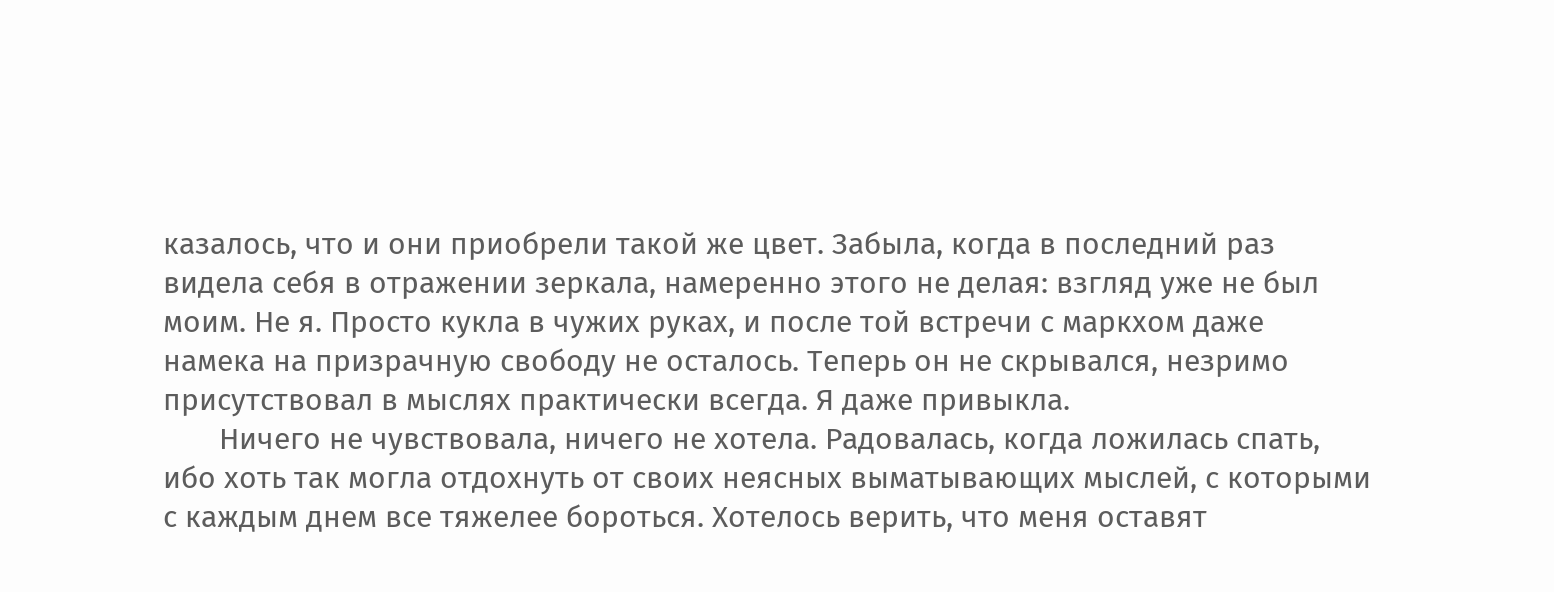казалось, что и они приобрели такой же цвет. Забыла, когда в последний раз видела себя в отражении зеркала, намеренно этого не делая: взгляд уже не был моим. Не я. Просто кукла в чужих руках, и после той встречи с маркхом даже намека на призрачную свободу не осталось. Теперь он не скрывался, незримо присутствовал в мыслях практически всегда. Я даже привыкла.
       Ничего не чувствовала, ничего не хотела. Радовалась, когда ложилась спать, ибо хоть так могла отдохнуть от своих неясных выматывающих мыслей, с которыми с каждым днем все тяжелее бороться. Хотелось верить, что меня оставят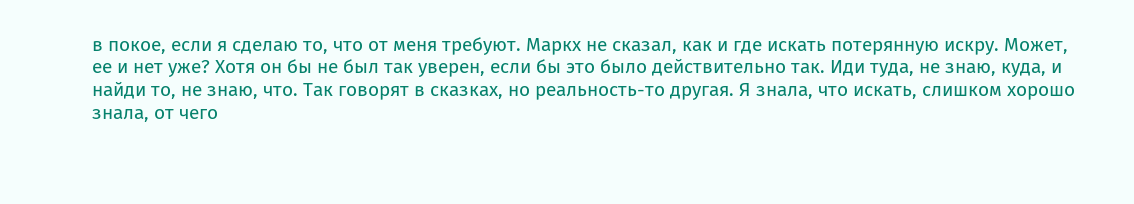в покое, если я сделаю то, что от меня требуют. Маркх не сказал, как и где искать потерянную искру. Может, ее и нет уже? Хотя он бы не был так уверен, если бы это было действительно так. Иди туда, не знаю, куда, и найди то, не знаю, что. Так говорят в сказках, но реальность-то другая. Я знала, что искать, слишком хорошо знала, от чего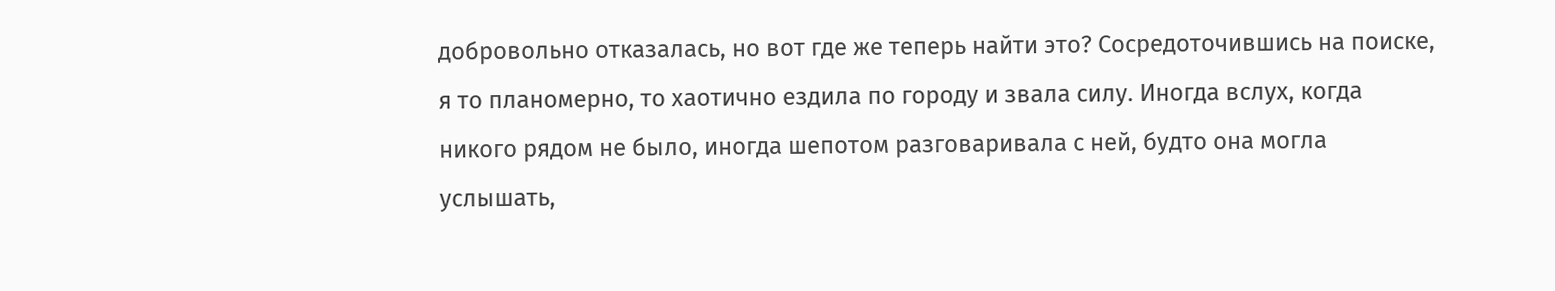добровольно отказалась, но вот где же теперь найти это? Сосредоточившись на поиске, я то планомерно, то хаотично ездила по городу и звала силу. Иногда вслух, когда никого рядом не было, иногда шепотом разговаривала с ней, будто она могла услышать,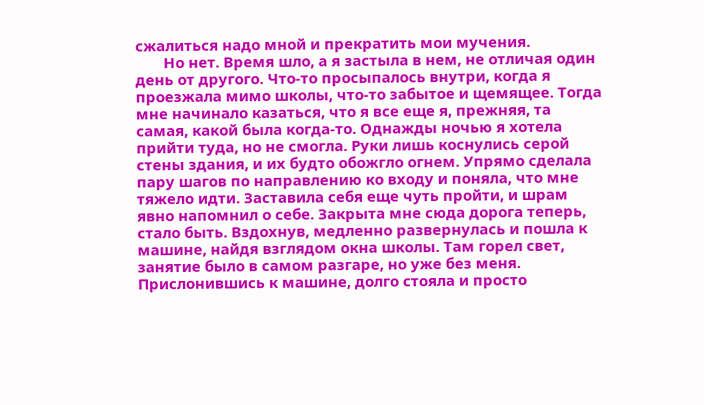сжалиться надо мной и прекратить мои мучения.
       Но нет. Время шло, а я застыла в нем, не отличая один день от другого. Что-то просыпалось внутри, когда я проезжала мимо школы, что-то забытое и щемящее. Тогда мне начинало казаться, что я все еще я, прежняя, та самая, какой была когда-то. Однажды ночью я хотела прийти туда, но не смогла. Руки лишь коснулись серой стены здания, и их будто обожгло огнем. Упрямо сделала пару шагов по направлению ко входу и поняла, что мне тяжело идти. Заставила себя еще чуть пройти, и шрам явно напомнил о себе. Закрыта мне сюда дорога теперь, стало быть. Вздохнув, медленно развернулась и пошла к машине, найдя взглядом окна школы. Там горел свет, занятие было в самом разгаре, но уже без меня. Прислонившись к машине, долго стояла и просто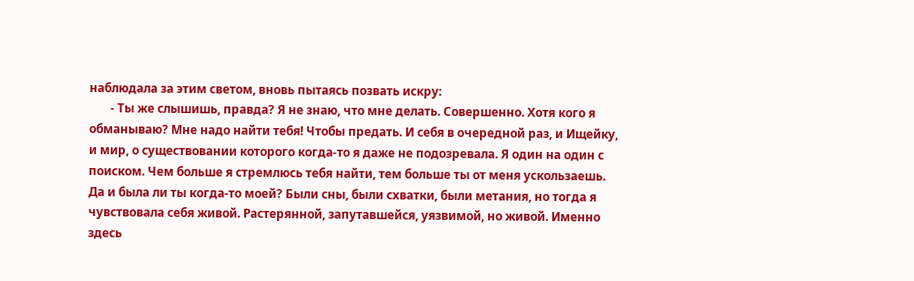наблюдала за этим светом, вновь пытаясь позвать искру:
       - Ты же слышишь, правда? Я не знаю, что мне делать. Совершенно. Хотя кого я обманываю? Мне надо найти тебя! Чтобы предать. И себя в очередной раз, и Ищейку, и мир, о существовании которого когда-то я даже не подозревала. Я один на один с поиском. Чем больше я стремлюсь тебя найти, тем больше ты от меня ускользаешь. Да и была ли ты когда-то моей? Были сны, были схватки, были метания, но тогда я чувствовала себя живой. Растерянной, запутавшейся, уязвимой, но живой. Именно здесь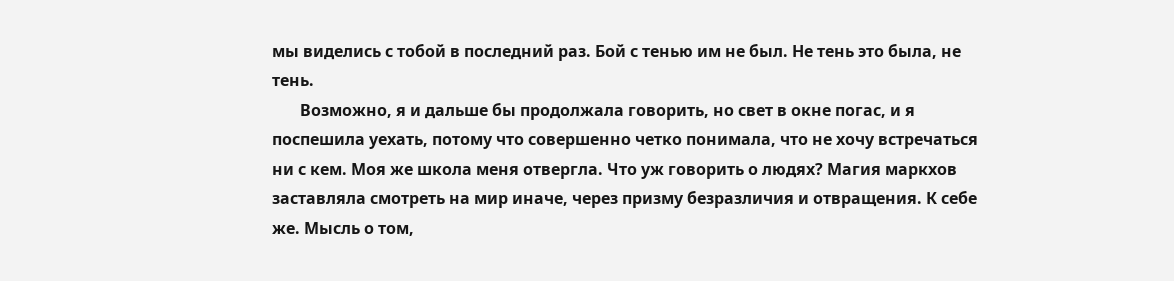мы виделись с тобой в последний раз. Бой с тенью им не был. Не тень это была, не тень.
       Возможно, я и дальше бы продолжала говорить, но свет в окне погас, и я поспешила уехать, потому что совершенно четко понимала, что не хочу встречаться ни с кем. Моя же школа меня отвергла. Что уж говорить о людях? Магия маркхов заставляла смотреть на мир иначе, через призму безразличия и отвращения. К себе же. Мысль о том,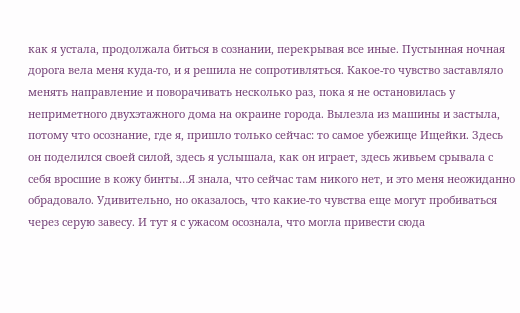как я устала, продолжала биться в сознании, перекрывая все иные. Пустынная ночная дорога вела меня куда-то, и я решила не сопротивляться. Какое-то чувство заставляло менять направление и поворачивать несколько раз, пока я не остановилась у неприметного двухэтажного дома на окраине города. Вылезла из машины и застыла, потому что осознание, где я, пришло только сейчас: то самое убежище Ищейки. Здесь он поделился своей силой, здесь я услышала, как он играет, здесь живьем срывала с себя вросшие в кожу бинты…Я знала, что сейчас там никого нет, и это меня неожиданно обрадовало. Удивительно, но оказалось, что какие-то чувства еще могут пробиваться через серую завесу. И тут я с ужасом осознала, что могла привести сюда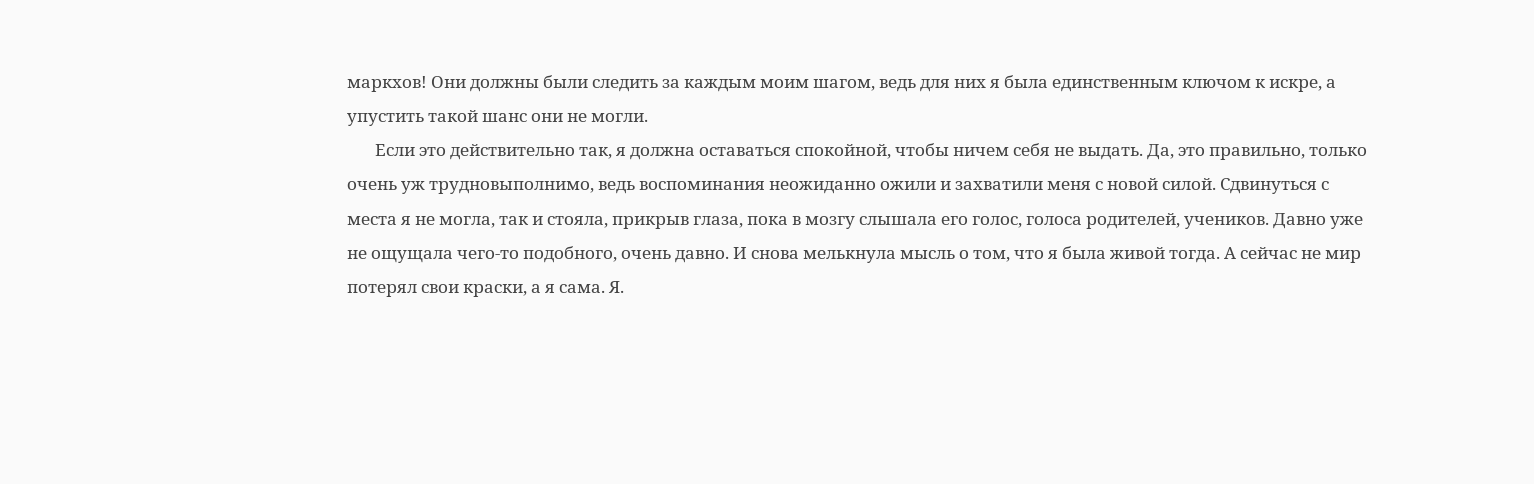маркхов! Они должны были следить за каждым моим шагом, ведь для них я была единственным ключом к искре, а упустить такой шанс они не могли.
       Если это действительно так, я должна оставаться спокойной, чтобы ничем себя не выдать. Да, это правильно, только очень уж трудновыполнимо, ведь воспоминания неожиданно ожили и захватили меня с новой силой. Сдвинуться с места я не могла, так и стояла, прикрыв глаза, пока в мозгу слышала его голос, голоса родителей, учеников. Давно уже не ощущала чего-то подобного, очень давно. И снова мелькнула мысль о том, что я была живой тогда. А сейчас не мир потерял свои краски, а я сама. Я.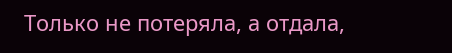Только не потеряла, а отдала,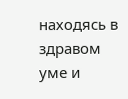находясь в здравом уме и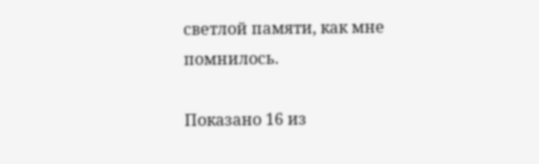светлой памяти, как мне помнилось.

Показано 16 из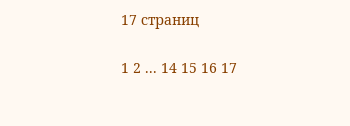17 страниц

1 2 ... 14 15 16 17